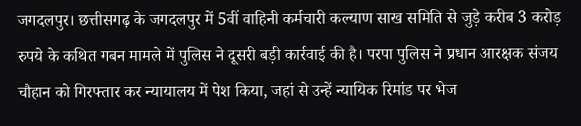जगदलपुर। छत्तीसगढ़ के जगदलपुर में 5वीं वाहिनी कर्मचारी कल्याण साख समिति से जुड़े करीब 3 करोड़ रुपये के कथित गबन मामले में पुलिस ने दूसरी बड़ी कार्रवाई की है। परपा पुलिस ने प्रधान आरक्षक संजय चौहान को गिरफ्तार कर न्यायालय में पेश किया, जहां से उन्हें न्यायिक रिमांड पर भेज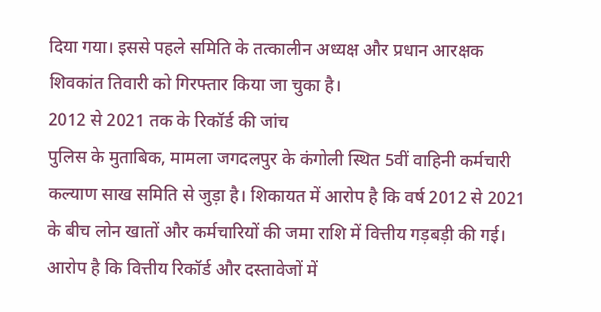दिया गया। इससे पहले समिति के तत्कालीन अध्यक्ष और प्रधान आरक्षक शिवकांत तिवारी को गिरफ्तार किया जा चुका है।
2012 से 2021 तक के रिकॉर्ड की जांच
पुलिस के मुताबिक, मामला जगदलपुर के कंगोली स्थित 5वीं वाहिनी कर्मचारी कल्याण साख समिति से जुड़ा है। शिकायत में आरोप है कि वर्ष 2012 से 2021 के बीच लोन खातों और कर्मचारियों की जमा राशि में वित्तीय गड़बड़ी की गई।
आरोप है कि वित्तीय रिकॉर्ड और दस्तावेजों में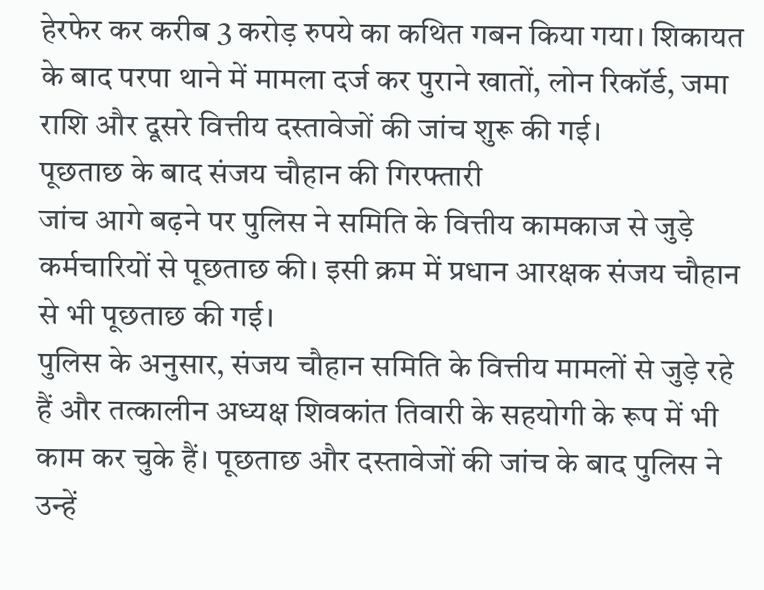हेरफेर कर करीब 3 करोड़ रुपये का कथित गबन किया गया। शिकायत के बाद परपा थाने में मामला दर्ज कर पुराने खातों, लोन रिकॉर्ड, जमा राशि और दूसरे वित्तीय दस्तावेजों की जांच शुरू की गई।
पूछताछ के बाद संजय चौहान की गिरफ्तारी
जांच आगे बढ़ने पर पुलिस ने समिति के वित्तीय कामकाज से जुड़े कर्मचारियों से पूछताछ की। इसी क्रम में प्रधान आरक्षक संजय चौहान से भी पूछताछ की गई।
पुलिस के अनुसार, संजय चौहान समिति के वित्तीय मामलों से जुड़े रहे हैं और तत्कालीन अध्यक्ष शिवकांत तिवारी के सहयोगी के रूप में भी काम कर चुके हैं। पूछताछ और दस्तावेजों की जांच के बाद पुलिस ने उन्हें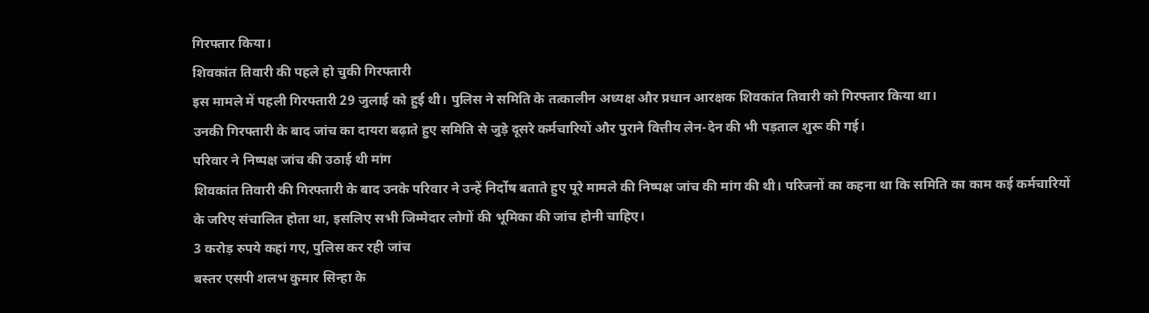गिरफ्तार किया।
शिवकांत तिवारी की पहले हो चुकी गिरफ्तारी
इस मामले में पहली गिरफ्तारी 29 जुलाई को हुई थी। पुलिस ने समिति के तत्कालीन अध्यक्ष और प्रधान आरक्षक शिवकांत तिवारी को गिरफ्तार किया था।
उनकी गिरफ्तारी के बाद जांच का दायरा बढ़ाते हुए समिति से जुड़े दूसरे कर्मचारियों और पुराने वित्तीय लेन-देन की भी पड़ताल शुरू की गई।
परिवार ने निष्पक्ष जांच की उठाई थी मांग
शिवकांत तिवारी की गिरफ्तारी के बाद उनके परिवार ने उन्हें निर्दोष बताते हुए पूरे मामले की निष्पक्ष जांच की मांग की थी। परिजनों का कहना था कि समिति का काम कई कर्मचारियों के जरिए संचालित होता था, इसलिए सभी जिम्मेदार लोगों की भूमिका की जांच होनी चाहिए।
3 करोड़ रुपये कहां गए, पुलिस कर रही जांच
बस्तर एसपी शलभ कुमार सिन्हा के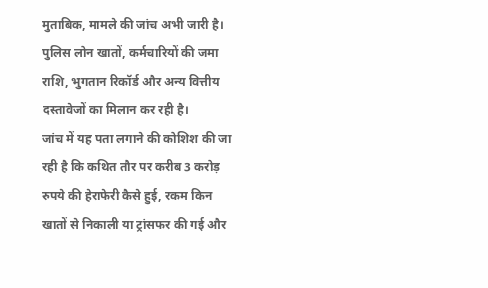मुताबिक, मामले की जांच अभी जारी है। पुलिस लोन खातों, कर्मचारियों की जमा राशि, भुगतान रिकॉर्ड और अन्य वित्तीय दस्तावेजों का मिलान कर रही है।
जांच में यह पता लगाने की कोशिश की जा रही है कि कथित तौर पर करीब 3 करोड़ रुपये की हेराफेरी कैसे हुई, रकम किन खातों से निकाली या ट्रांसफर की गई और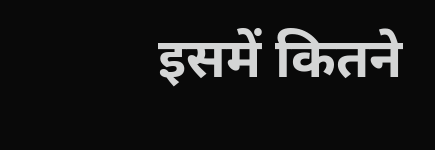इसमें कितने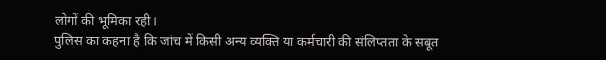लोगों की भूमिका रही।
पुलिस का कहना है कि जांच में किसी अन्य व्यक्ति या कर्मचारी की संलिप्तता के सबूत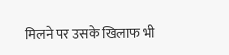मिलने पर उसके खिलाफ भी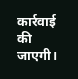कार्रवाई की जाएगी।